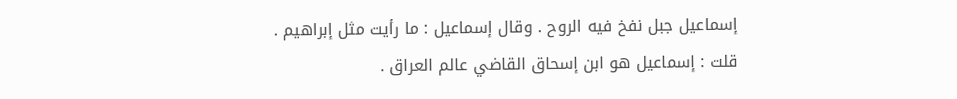إسماعيل جبل نفخ فيه الروح . وقال إسماعيل : ما رأيت مثل إبراهيم .
قلت : إسماعيل هو ابن إسحاق القاضي عالم العراق .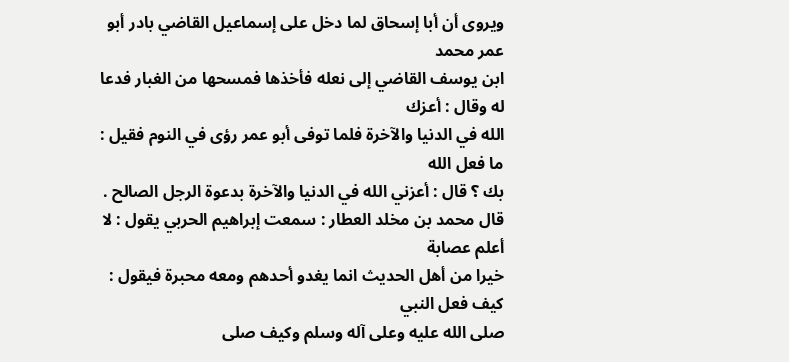ويروى أن أبا إسحاق لما دخل على إسماعيل القاضي بادر أبو عمر محمد
ابن يوسف القاضي إلى نعله فأخذها فمسحها من الغبار فدعا له وقال : أعزك
الله في الدنيا والآخرة فلما توفى أبو عمر رؤى في النوم فقيل : ما فعل الله
بك ؟ قال : أعزني الله في الدنيا والآخرة بدعوة الرجل الصالح .
قال محمد بن مخلد العطار : سمعت إبراهيم الحربي يقول : لا أعلم عصابة
خيرا من أهل الحديث انما يغدو أحدهم ومعه محبرة فيقول : كيف فعل النبي
صلى الله عليه وعلى آله وسلم وكيف صلى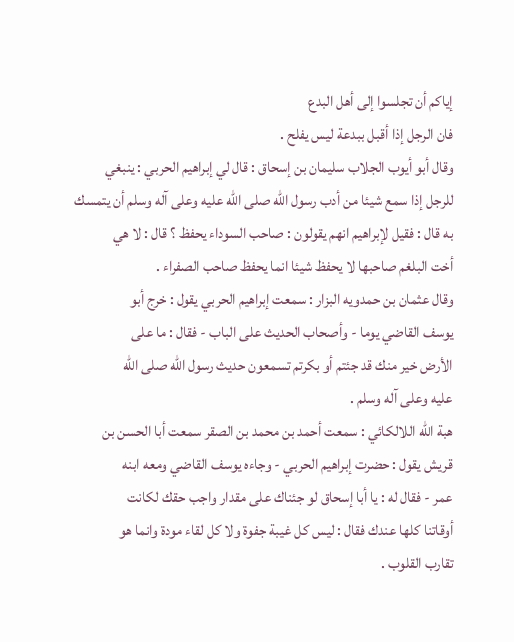إياكم أن تجلسوا إلى أهل البدع
فان الرجل إذا أقبل ببدعة ليس يفلح .
وقال أبو أيوب الجلاب سليمان بن إسحاق : قال لي إبراهيم الحربي : ينبغي
للرجل إذا سمع شيئا من أدب رسول الله صلى الله عليه وعلى آله وسلم أن يتمسك
به قال : فقيل لإبراهيم انهم يقولون : صاحب السوداء يحفظ ؟ قال : لا هي
أخت البلغم صاحبها لا يحفظ شيئا انما يحفظ صاحب الصفراء .
وقال عثمان بن حمدويه البزار : سمعت إبراهيم الحربي يقول : خرج أبو
يوسف القاضي يوما - وأصحاب الحديث على الباب - فقال : ما على
الأرض خير منك قد جئتم أو بكرتم تسمعون حديث رسول الله صلى الله
عليه وعلى آله وسلم .
هبة الله اللالكائي : سمعت أحمد بن محمد بن الصقر سمعت أبا الحسن بن
قريش يقول : حضرت إبراهيم الحربي - وجاءه يوسف القاضي ومعه ابنه
عمر - فقال له : يا أبا إسحاق لو جئناك على مقدار واجب حقك لكانت
أوقاتنا كلها عندك فقال : ليس كل غيبة جفوة ولا كل لقاء مودة وانما هو
تقارب القلوب .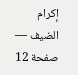إكرام الضيف — صفحة 12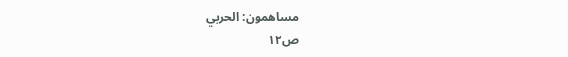مساهمون: الحربي
ص١٢